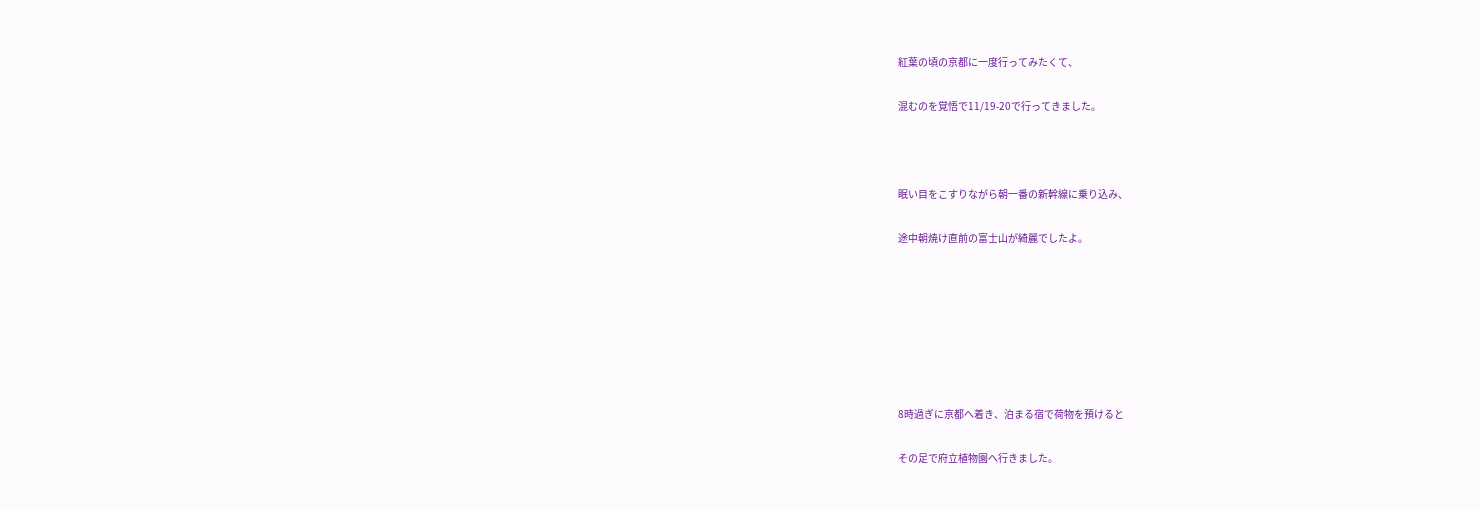紅葉の頃の京都に一度行ってみたくて、

混むのを覚悟で11/19-20で行ってきました。



眠い目をこすりながら朝一番の新幹線に乗り込み、

途中朝焼け直前の富士山が綺麗でしたよ。







8時過ぎに京都へ着き、泊まる宿で荷物を預けると

その足で府立植物園へ行きました。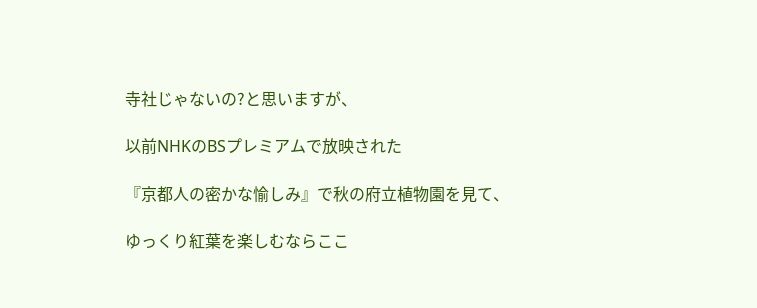寺社じゃないの?と思いますが、

以前NHKのBSプレミアムで放映された

『京都人の密かな愉しみ』で秋の府立植物園を見て、

ゆっくり紅葉を楽しむならここ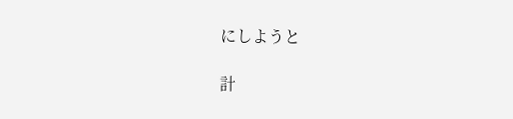にしようと

計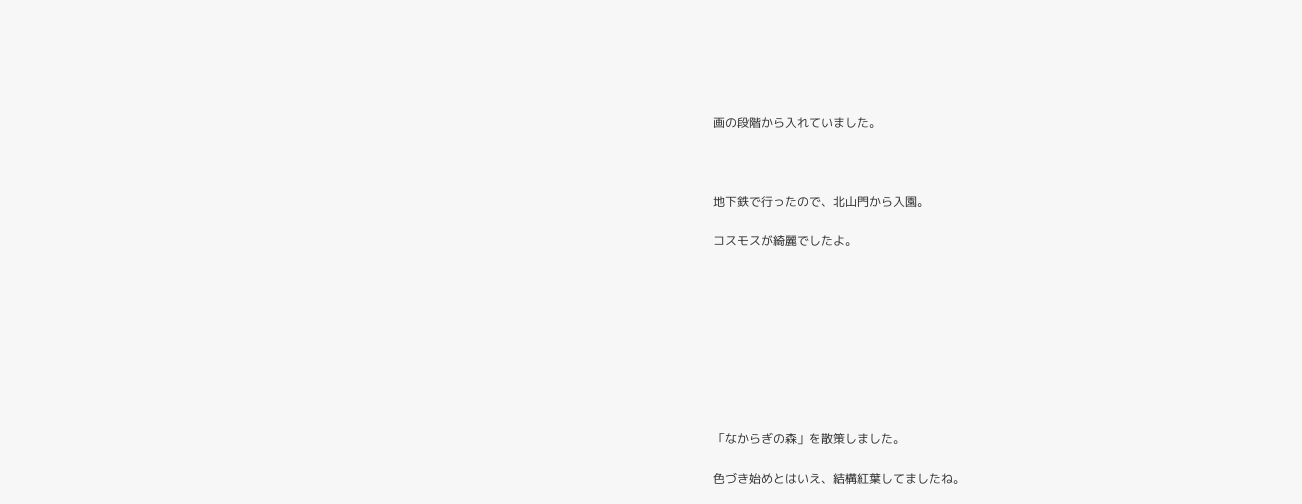画の段階から入れていました。



地下鉄で行ったので、北山門から入園。

コスモスが綺麗でしたよ。









「なからぎの森」を散策しました。

色づき始めとはいえ、結構紅葉してましたね。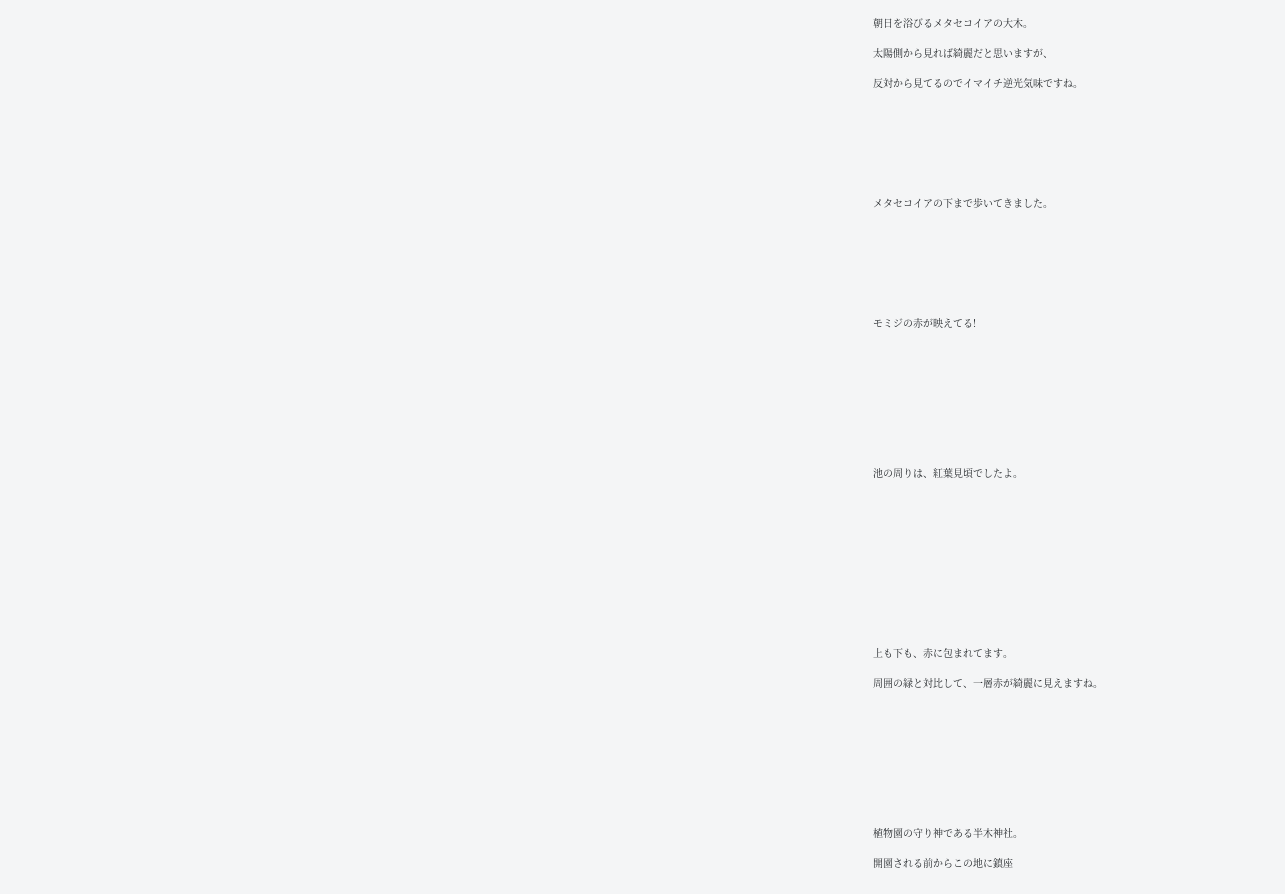朝日を浴びるメタセコイアの大木。

太陽側から見れば綺麗だと思いますが、

反対から見てるのでイマイチ逆光気味ですね。







メタセコイアの下まで歩いてきました。







モミジの赤が映えてる!









池の周りは、紅葉見頃でしたよ。











上も下も、赤に包まれてます。

周囲の緑と対比して、一層赤が綺麗に見えますね。









植物園の守り神である半木神社。

開園される前からこの地に鎮座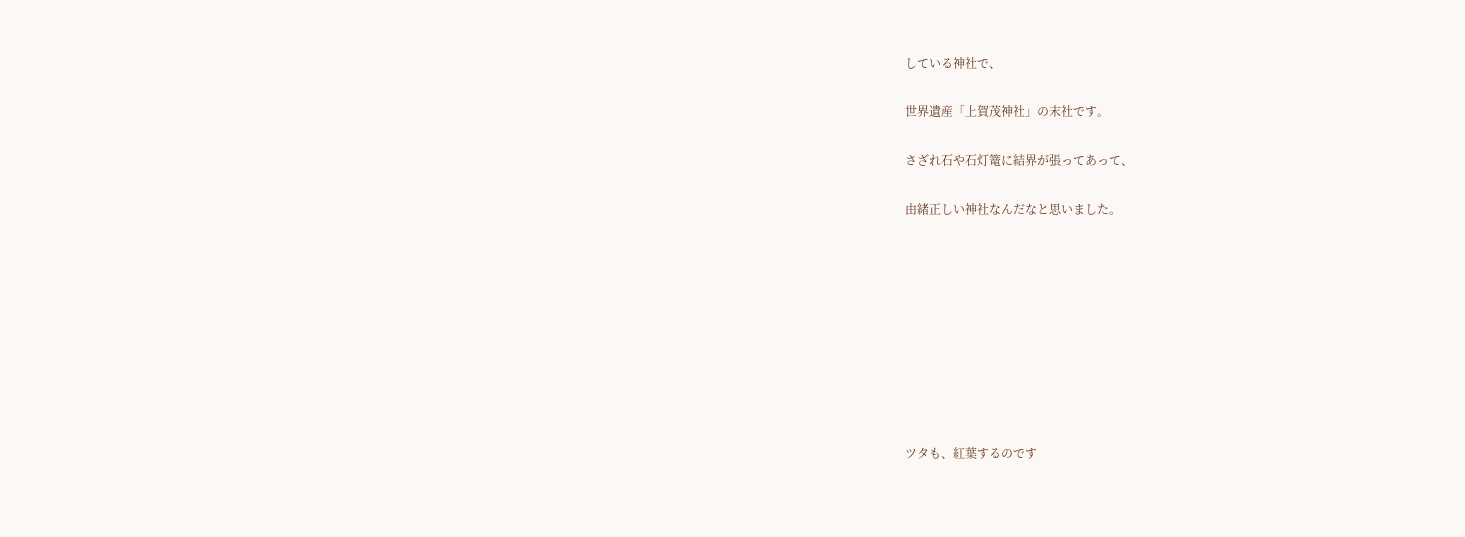している神社で、

世界遺産「上賀茂神社」の末社です。

さざれ石や石灯篭に結界が張ってあって、

由緒正しい神社なんだなと思いました。









ツタも、紅葉するのです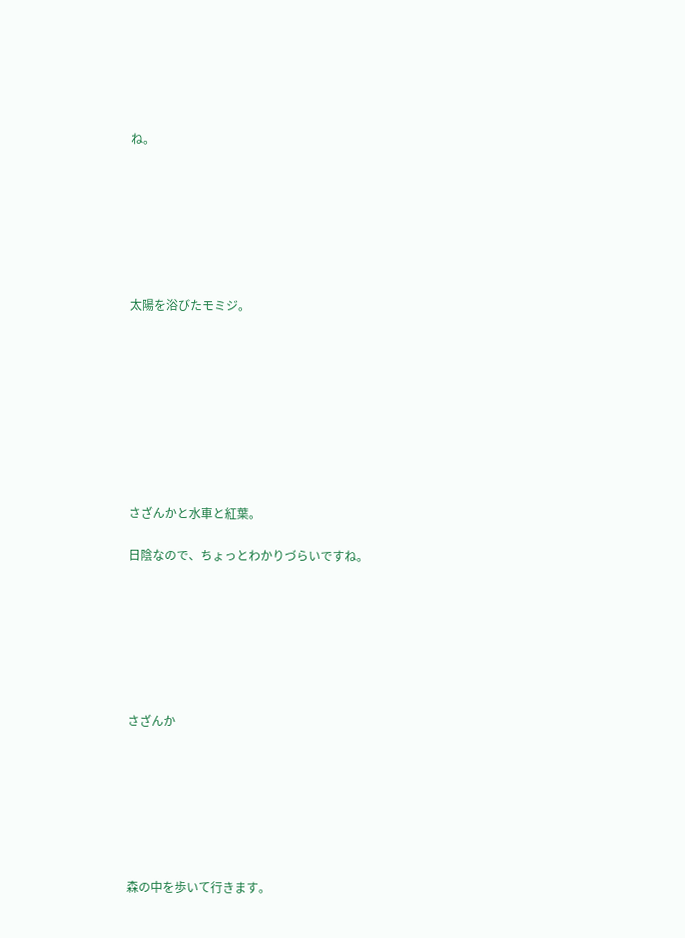ね。







太陽を浴びたモミジ。









さざんかと水車と紅葉。

日陰なので、ちょっとわかりづらいですね。







さざんか







森の中を歩いて行きます。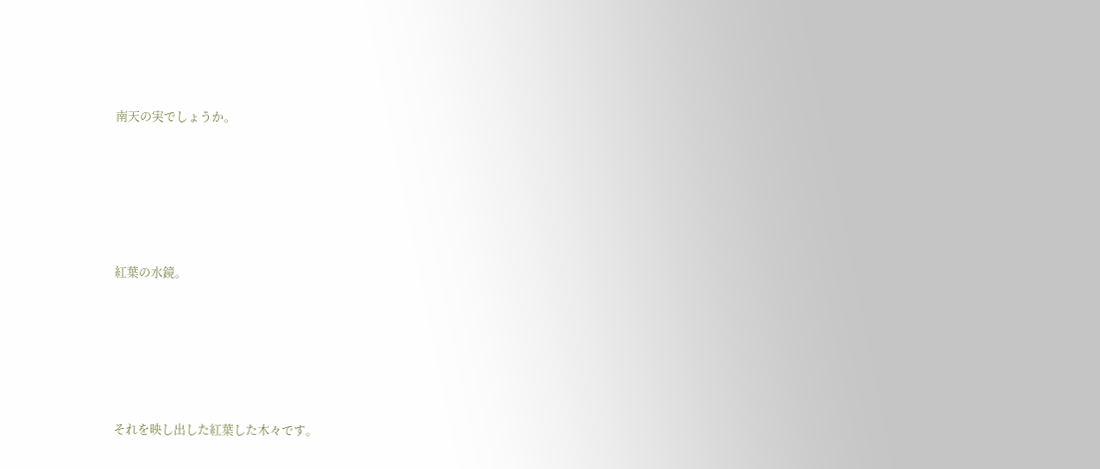南天の実でしょうか。







紅葉の水鏡。







それを映し出した紅葉した木々です。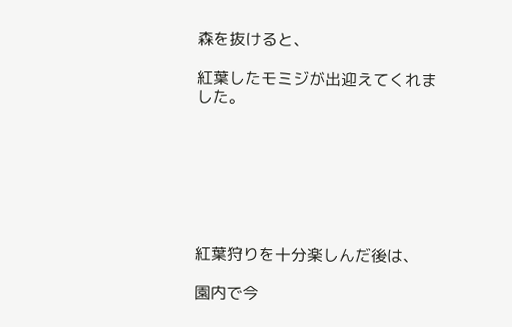森を抜けると、

紅葉したモミジが出迎えてくれました。







紅葉狩りを十分楽しんだ後は、

園内で今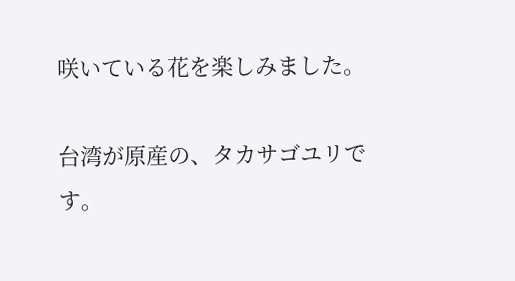咲いている花を楽しみました。

台湾が原産の、タカサゴユリです。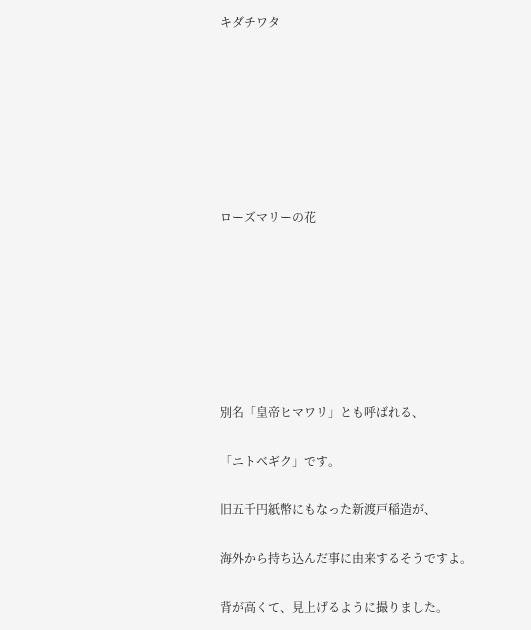キダチワタ







ローズマリーの花







別名「皇帝ヒマワリ」とも呼ばれる、

「ニトベギク」です。

旧五千円紙幣にもなった新渡戸稲造が、

海外から持ち込んだ事に由来するそうですよ。

背が高くて、見上げるように撮りました。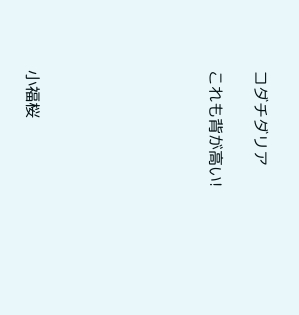コダチダリア

これも背が高い!







小福桜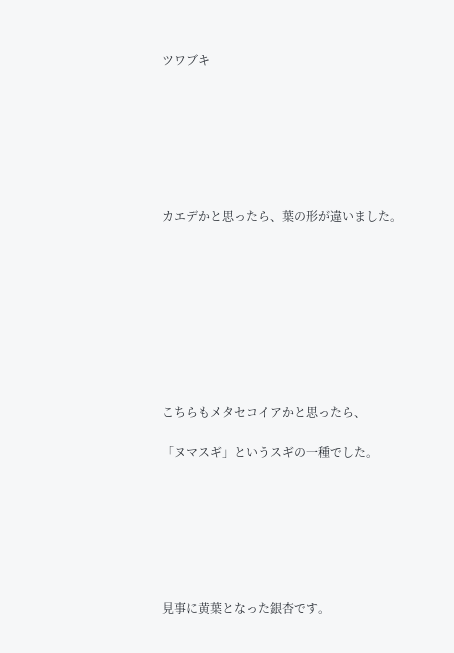ツワブキ







カエデかと思ったら、葉の形が違いました。









こちらもメタセコイアかと思ったら、

「ヌマスギ」というスギの一種でした。







見事に黄葉となった銀杏です。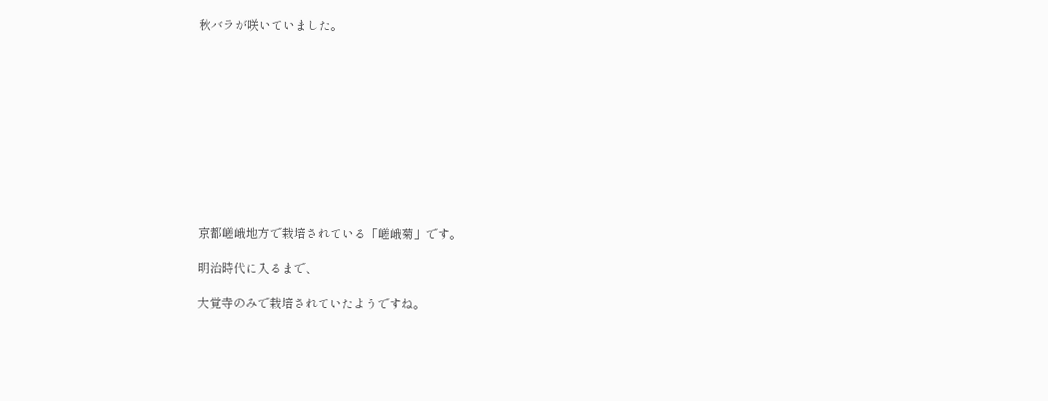秋バラが咲いていました。











京都嵯峨地方で栽培されている「嵯峨菊」です。

明治時代に入るまで、

大覚寺のみで栽培されていたようですね。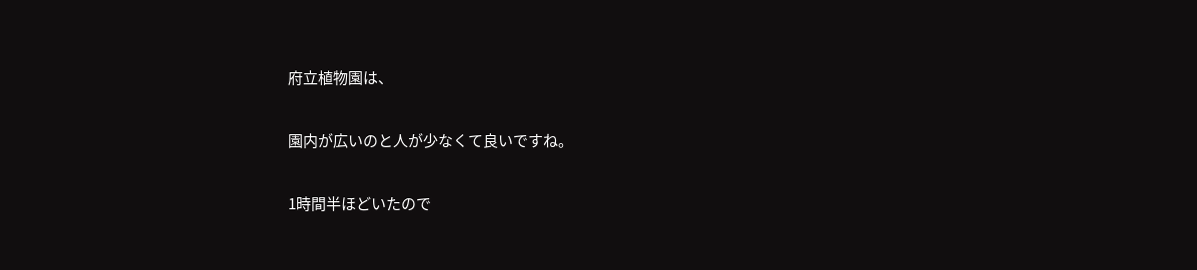府立植物園は、

園内が広いのと人が少なくて良いですね。

1時間半ほどいたので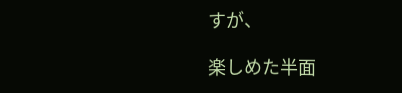すが、

楽しめた半面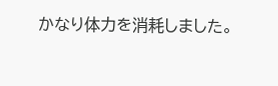かなり体力を消耗しました。